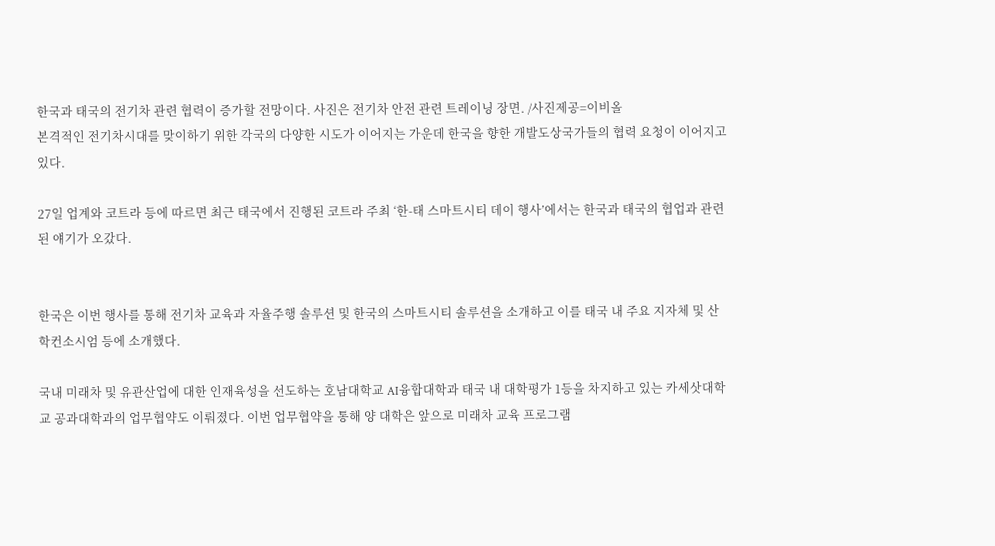한국과 태국의 전기차 관련 협력이 증가할 전망이다. 사진은 전기차 안전 관련 트레이닝 장면. /사진제공=이비올
본격적인 전기차시대를 맞이하기 위한 각국의 다양한 시도가 이어지는 가운데 한국을 향한 개발도상국가들의 협력 요청이 이어지고 있다.

27일 업계와 코트라 등에 따르면 최근 태국에서 진행된 코트라 주최 ‘한-태 스마트시티 데이 행사’에서는 한국과 태국의 협업과 관련된 얘기가 오갔다.


한국은 이번 행사를 통해 전기차 교육과 자율주행 솔루션 및 한국의 스마트시티 솔루션을 소개하고 이를 태국 내 주요 지자체 및 산학컨소시엄 등에 소개했다.

국내 미래차 및 유관산업에 대한 인재육성을 선도하는 호남대학교 AI융합대학과 태국 내 대학평가 1등을 차지하고 있는 카세삿대학교 공과대학과의 업무협약도 이뤄졌다. 이번 업무협약을 통해 양 대학은 앞으로 미래차 교육 프로그램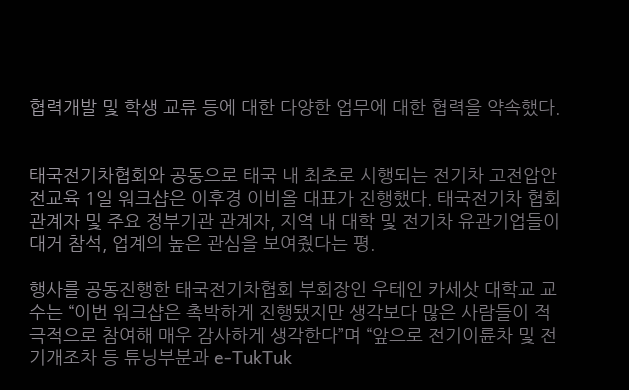협력개발 및 학생 교류 등에 대한 다양한 업무에 대한 협력을 약속했다.


태국전기차협회와 공동으로 태국 내 최초로 시행되는 전기차 고전압안전교육 1일 워크샵은 이후경 이비올 대표가 진행했다. 태국전기차 협회 관계자 및 주요 정부기관 관계자, 지역 내 대학 및 전기차 유관기업들이 대거 참석, 업계의 높은 관심을 보여줬다는 평.

행사를 공동진행한 태국전기차협회 부회장인 우테인 카세삿 대학교 교수는 “이번 워크샵은 촉박하게 진행됐지만 생각보다 많은 사람들이 적극적으로 참여해 매우 감사하게 생각한다”며 “앞으로 전기이륜차 및 전기개조차 등 튜닝부분과 e-TukTuk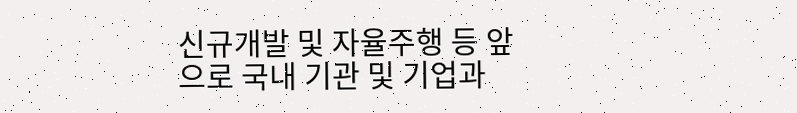신규개발 및 자율주행 등 앞으로 국내 기관 및 기업과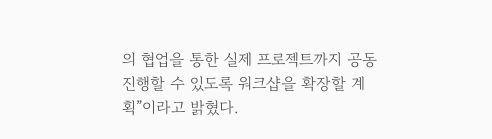의 협업을 통한 실제 프로젝트까지 공동 진행할 수 있도록 워크샵을 확장할 계획”이라고 밝혔다.